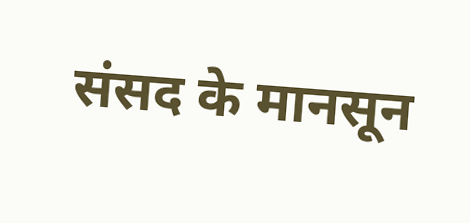संसद के मानसून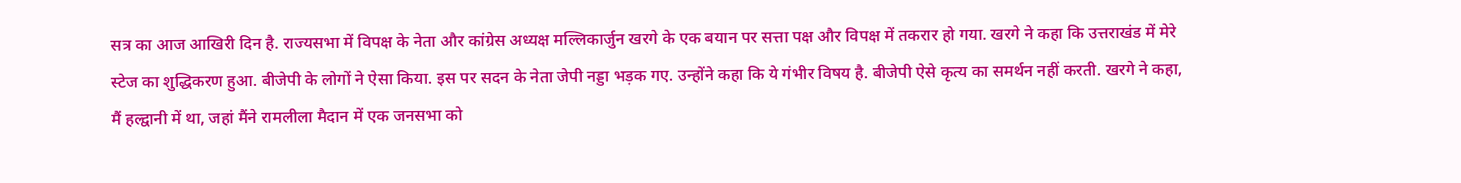सत्र का आज आखिरी दिन है. राज्यसभा में विपक्ष के नेता और कांग्रेस अध्यक्ष मल्लिकार्जुन खरगे के एक बयान पर सत्ता पक्ष और विपक्ष में तकरार हो गया. खरगे ने कहा कि उत्तराखंड में मेरे स्टेज का शुद्धिकरण हुआ. बीजेपी के लोगों ने ऐसा किया. इस पर सदन के नेता जेपी नड्डा भड़क गए. उन्होंने कहा कि ये गंभीर विषय है. बीजेपी ऐसे कृत्य का समर्थन नहीं करती. खरगे ने कहा, मैं हल्द्वानी में था, जहां मैंने रामलीला मैदान में एक जनसभा को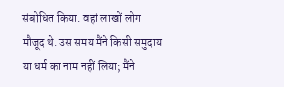संबोधित किया. वहां लाखों लोग मौजूद थे. उस समय मैंने किसी समुदाय या धर्म का नाम नहीं लिया; मैंने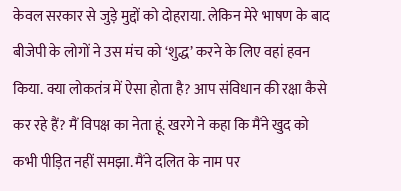केवल सरकार से जुड़े मुद्दों को दोहराया. लेकिन मेरे भाषण के बाद बीजेपी के लोगों ने उस मंच को ‘शुद्ध’ करने के लिए वहां हवन किया. क्या लोकतंत्र में ऐसा होता है? आप संविधान की रक्षा कैसे कर रहे हैं? मैं विपक्ष का नेता हूं. खरगे ने कहा कि मैंने खुद को कभी पीड़ित नहीं समझा. मैंने दलित के नाम पर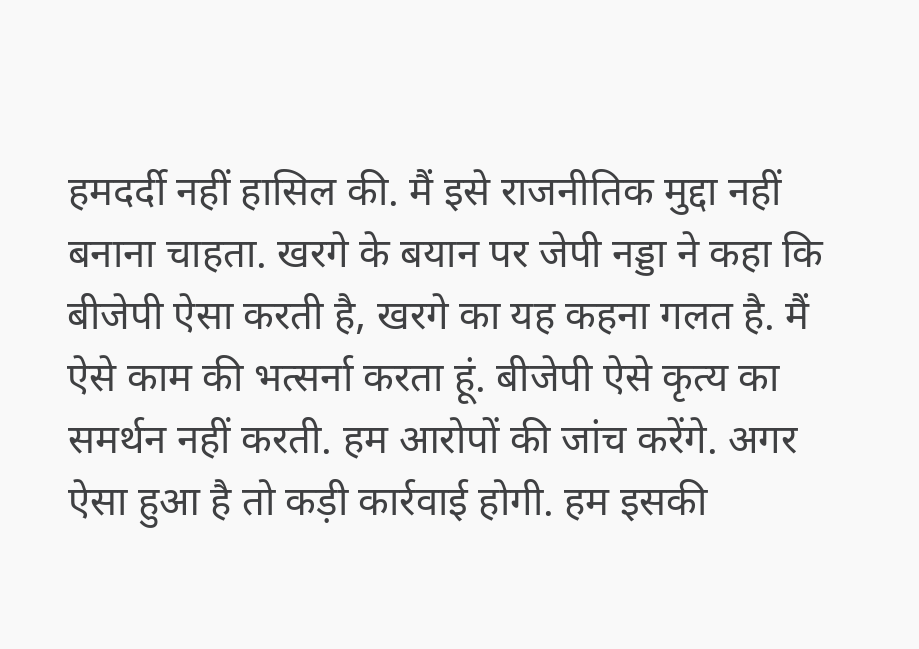हमदर्दी नहीं हासिल की. मैं इसे राजनीतिक मुद्दा नहीं बनाना चाहता. खरगे के बयान पर जेपी नड्डा ने कहा कि बीजेपी ऐसा करती है, खरगे का यह कहना गलत है. मैं ऐसे काम की भत्सर्ना करता हूं. बीजेपी ऐसे कृत्य का समर्थन नहीं करती. हम आरोपों की जांच करेंगे. अगर ऐसा हुआ है तो कड़ी कार्रवाई होगी. हम इसकी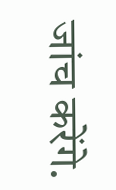जांच करेंगे.